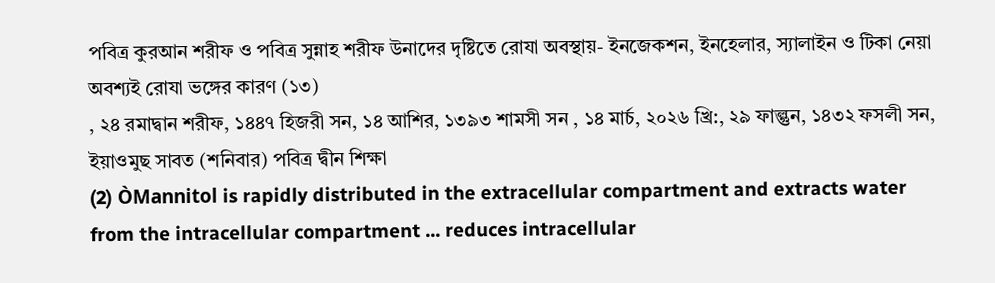পবিত্র কুরআন শরীফ ও পবিত্র সুন্নাহ শরীফ উনাদের দৃষ্টিতে রোযা অবস্থায়- ইনজেকশন, ইনহেলার, স্যালাইন ও টিকা নেয়া অবশ্যই রোযা ভঙ্গের কারণ (১৩)
, ২৪ রমাদ্বান শরীফ, ১৪৪৭ হিজরী সন, ১৪ আশির, ১৩৯৩ শামসী সন , ১৪ মার্চ, ২০২৬ খ্রি:, ২৯ ফাল্গুন, ১৪৩২ ফসলী সন, ইয়াওমুছ সাবত (শনিবার) পবিত্র দ্বীন শিক্ষা
(2) ÒMannitol is rapidly distributed in the extracellular compartment and extracts water from the intracellular compartment ... reduces intracellular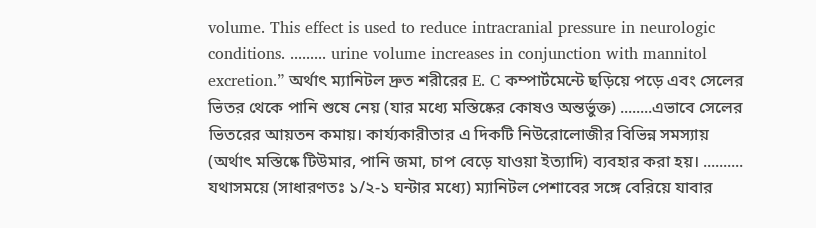volume. This effect is used to reduce intracranial pressure in neurologic conditions. ......... urine volume increases in conjunction with mannitol excretion.” অর্থাৎ ম্যানিটল দ্রুত শরীরের E. C কম্পার্টমেন্টে ছড়িয়ে পড়ে এবং সেলের ভিতর থেকে পানি শুষে নেয় (যার মধ্যে মস্তিষ্কের কোষও অন্তর্ভুক্ত) ........এভাবে সেলের ভিতরের আয়তন কমায়। কার্য্যকারীতার এ দিকটি নিউরোলোজীর বিভিন্ন সমস্যায় (অর্থাৎ মস্তিষ্কে টিউমার, পানি জমা, চাপ বেড়ে যাওয়া ইত্যাদি) ব্যবহার করা হয়। .......... যথাসময়ে (সাধারণতঃ ১/২-১ ঘন্টার মধ্যে) ম্যানিটল পেশাবের সঙ্গে বেরিয়ে যাবার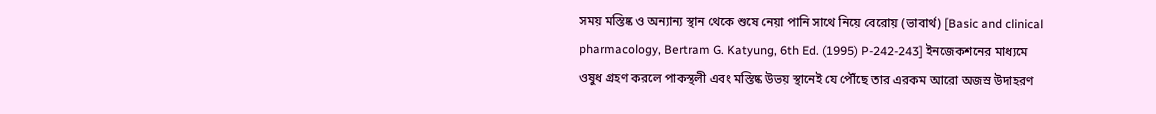সময় মস্তিষ্ক ও অন্যান্য স্থান থেকে শুষে নেয়া পানি সাথে নিয়ে বেরোয় (ভাবার্থ) [Basic and clinical pharmacology, Bertram G. Katyung, 6th Ed. (1995) P-242-243] ইনজেকশনের মাধ্যমে ওষুধ গ্রহণ করলে পাকস্থলী এবং মস্তিষ্ক উভয় স্থানেই যে পৌঁছে তার এরকম আরো অজস্র উদাহরণ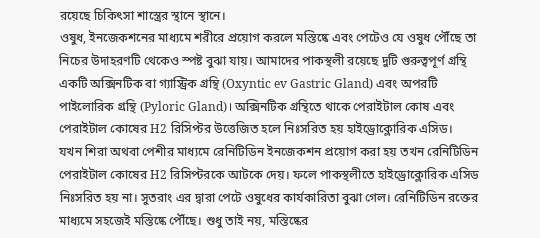রয়েছে চিকিৎসা শাস্ত্রের স্থানে স্থানে।
ওষুধ, ইনজেকশনের মাধ্যমে শরীরে প্রয়োগ করলে মস্তিষ্কে এবং পেটেও যে ওষুধ পৌঁছে তা নিচের উদাহরণটি থেকেও স্পষ্ট বুঝা যায়। আমাদের পাকস্থলী রয়েছে দুটি গুরুত্বপূর্ণ গ্রন্থি একটি অক্সিনটিক বা গ্যাস্ট্রিক গ্রন্থি (Oxyntic ev Gastric Gland) এবং অপরটি পাইলোরিক গ্রন্থি (Pyloric Gland)। অক্সিনটিক গ্রন্থিতে থাকে পেরাইটাল কোষ এবং পেরাইটাল কোষের H2 রিসিপ্টর উত্তেজিত হলে নিঃসরিত হয় হাইড্রোক্লোরিক এসিড।
যখন শিরা অথবা পেশীর মাধ্যমে রেনিটিডিন ইনজেকশন প্রয়োগ করা হয় তখন রেনিটিডিন পেরাইটাল কোষের H2 রিসিপ্টরকে আটকে দেয়। ফলে পাকস্থলীতে হাইড্রোক্লোরিক এসিড নিঃসরিত হয় না। সুতরাং এর দ্বারা পেটে ওষুধের কার্যকারিতা বুঝা গেল। রেনিটিডিন রক্তের মাধ্যমে সহজেই মস্তিষ্কে পৌঁছে। শুধু তাই নয়, মস্তিষ্কের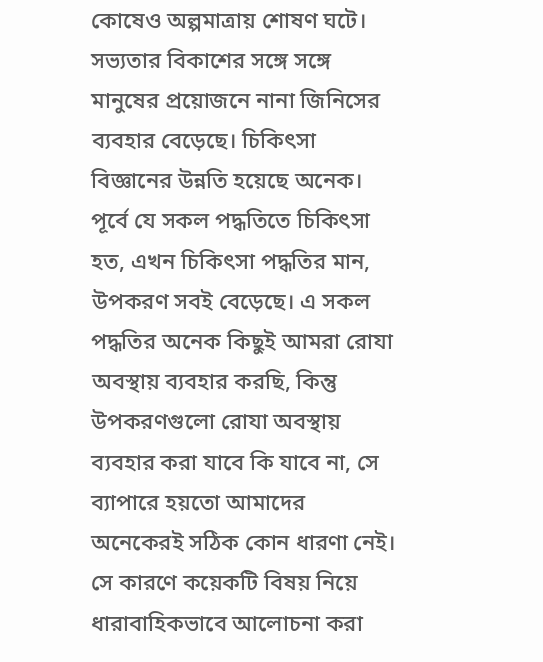কোষেও অল্পমাত্রায় শোষণ ঘটে।
সভ্যতার বিকাশের সঙ্গে সঙ্গে মানুষের প্রয়োজনে নানা জিনিসের ব্যবহার বেড়েছে। চিকিৎসা বিজ্ঞানের উন্নতি হয়েছে অনেক। পূর্বে যে সকল পদ্ধতিতে চিকিৎসা হত, এখন চিকিৎসা পদ্ধতির মান, উপকরণ সবই বেড়েছে। এ সকল পদ্ধতির অনেক কিছুই আমরা রোযা অবস্থায় ব্যবহার করছি, কিন্তু উপকরণগুলো রোযা অবস্থায় ব্যবহার করা যাবে কি যাবে না, সে ব্যাপারে হয়তো আমাদের অনেকেরই সঠিক কোন ধারণা নেই।
সে কারণে কয়েকটি বিষয় নিয়ে ধারাবাহিকভাবে আলোচনা করা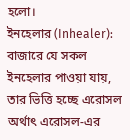হলো।
ইনহেলার (Inhealer):
বাজারে যে সকল ইনহেলার পাওয়া যায়, তার ভিত্তি হচ্ছে এরোসল অর্থাৎ এরোসল-এর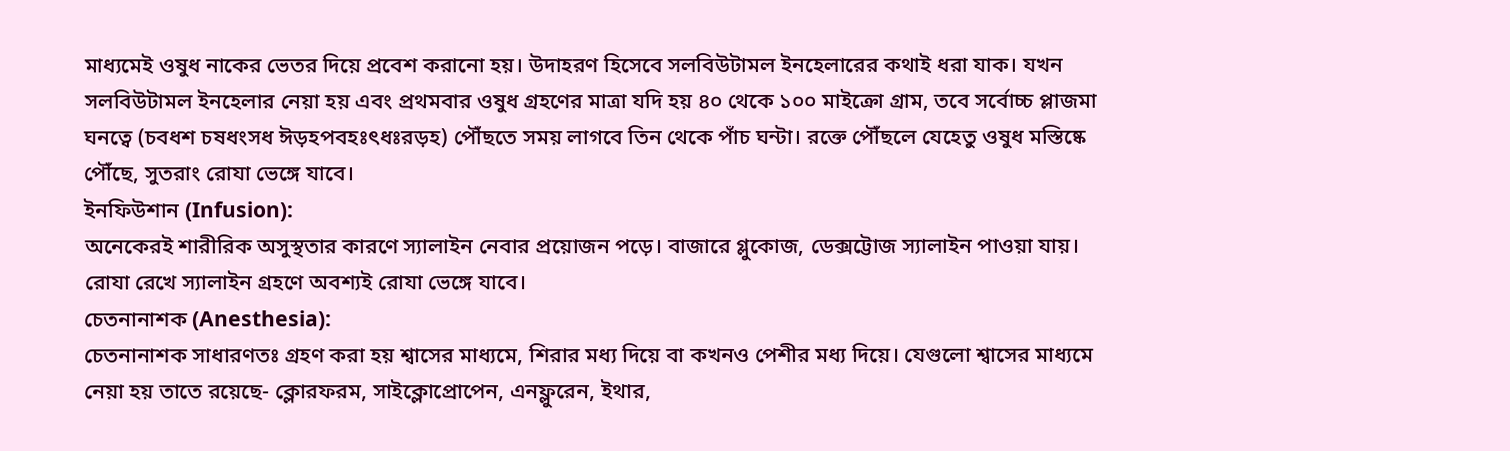মাধ্যমেই ওষুধ নাকের ভেতর দিয়ে প্রবেশ করানো হয়। উদাহরণ হিসেবে সলবিউটামল ইনহেলারের কথাই ধরা যাক। যখন সলবিউটামল ইনহেলার নেয়া হয় এবং প্রথমবার ওষুধ গ্রহণের মাত্রা যদি হয় ৪০ থেকে ১০০ মাইক্রো গ্রাম, তবে সর্বোচ্চ প্লাজমা ঘনত্বে (চবধশ চষধংসধ ঈড়হপবহঃৎধঃরড়হ) পৌঁছতে সময় লাগবে তিন থেকে পাঁচ ঘন্টা। রক্তে পৌঁছলে যেহেতু ওষুধ মস্তিষ্কে পৌঁছে, সুতরাং রোযা ভেঙ্গে যাবে।
ইনফিউশান (Infusion):
অনেকেরই শারীরিক অসুস্থতার কারণে স্যালাইন নেবার প্রয়োজন পড়ে। বাজারে গ্লুকোজ, ডেক্সট্টোজ স্যালাইন পাওয়া যায়। রোযা রেখে স্যালাইন গ্রহণে অবশ্যই রোযা ভেঙ্গে যাবে।
চেতনানাশক (Anesthesia):
চেতনানাশক সাধারণতঃ গ্রহণ করা হয় শ্বাসের মাধ্যমে, শিরার মধ্য দিয়ে বা কখনও পেশীর মধ্য দিয়ে। যেগুলো শ্বাসের মাধ্যমে নেয়া হয় তাতে রয়েছে- ক্লোরফরম, সাইক্লোপ্রোপেন, এনফ্লুরেন, ইথার,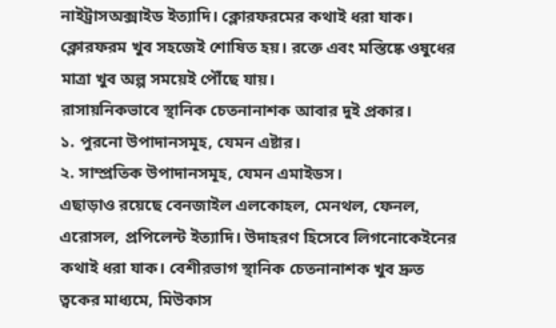নাইট্রাসঅক্সাইড ইত্যাদি। ক্লোরফরমের কথাই ধরা যাক। ক্লোরফরম খুব সহজেই শোষিত হয়। রক্তে এবং মস্তিষ্কে ওষুধের মাত্রা খুব অল্প সময়েই পৌঁছে যায়।
রাসায়নিকভাবে স্থানিক চেতনানাশক আবার দুই প্রকার।
১. পুরনো উপাদানসমূহ, যেমন এষ্টার।
২. সাম্প্রতিক উপাদানসমূহ, যেমন এমাইডস।
এছাড়াও রয়েছে বেনজাইল এলকোহল, মেনথল, ফেনল, এরোসল, প্রপিলেন্ট ইত্যাদি। উদাহরণ হিসেবে লিগনোকেইনের কথাই ধরা যাক। বেশীরভাগ স্থানিক চেতনানাশক খুব দ্রুত ত্বকের মাধ্যমে, মিউকাস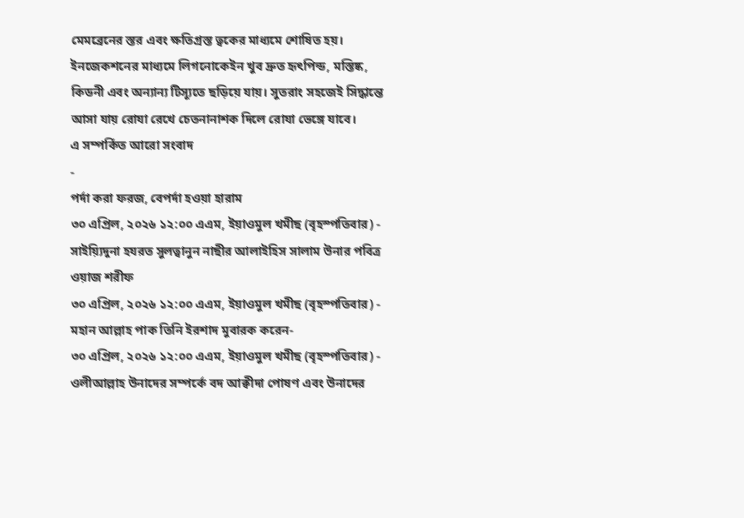মেমব্রেনের স্তর এবং ক্ষতিগ্রস্ত ত্বকের মাধ্যমে শোষিত হয়। ইনজেকশনের মাধ্যমে লিগনোকেইন খুব দ্রুত হৃৎপিন্ড, মস্তিষ্ক, কিডনী এবং অন্যান্য টিস্যূতে ছড়িয়ে যায়। সুতরাং সহজেই সিদ্ধান্তে আসা যায় রোযা রেখে চেতনানাশক দিলে রোযা ভেঙ্গে যাবে।
এ সম্পর্কিত আরো সংবাদ
-
পর্দা করা ফরজ, বেপর্দা হওয়া হারাম
৩০ এপ্রিল, ২০২৬ ১২:০০ এএম, ইয়াওমুল খমীছ (বৃহস্পতিবার) -
সাইয়্যিদুনা হযরত সুলত্বানুন নাছীর আলাইহিস সালাম উনার পবিত্র ওয়াজ শরীফ
৩০ এপ্রিল, ২০২৬ ১২:০০ এএম, ইয়াওমুল খমীছ (বৃহস্পতিবার) -
মহান আল্লাহ পাক তিনি ইরশাদ মুবারক করেন-
৩০ এপ্রিল, ২০২৬ ১২:০০ এএম, ইয়াওমুল খমীছ (বৃহস্পতিবার) -
ওলীআল্লাহ উনাদের সম্পর্কে বদ আক্বীদা পোষণ এবং উনাদের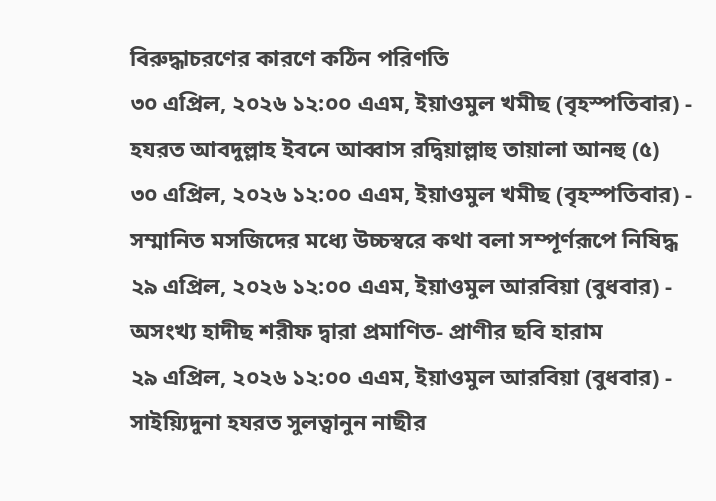বিরুদ্ধাচরণের কারণে কঠিন পরিণতি
৩০ এপ্রিল, ২০২৬ ১২:০০ এএম, ইয়াওমুল খমীছ (বৃহস্পতিবার) -
হযরত আবদুল্লাহ ইবনে আব্বাস রদ্বিয়াল্লাহু তায়ালা আনহু (৫)
৩০ এপ্রিল, ২০২৬ ১২:০০ এএম, ইয়াওমুল খমীছ (বৃহস্পতিবার) -
সম্মানিত মসজিদের মধ্যে উচ্চস্বরে কথা বলা সম্পূর্ণরূপে নিষিদ্ধ
২৯ এপ্রিল, ২০২৬ ১২:০০ এএম, ইয়াওমুল আরবিয়া (বুধবার) -
অসংখ্য হাদীছ শরীফ দ্বারা প্রমাণিত- প্রাণীর ছবি হারাম
২৯ এপ্রিল, ২০২৬ ১২:০০ এএম, ইয়াওমুল আরবিয়া (বুধবার) -
সাইয়্যিদুনা হযরত সুলত্বানুন নাছীর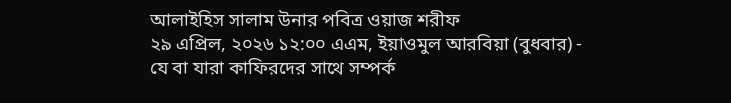আলাইহিস সালাম উনার পবিত্র ওয়াজ শরীফ
২৯ এপ্রিল, ২০২৬ ১২:০০ এএম, ইয়াওমুল আরবিয়া (বুধবার) -
যে বা যারা কাফিরদের সাথে সম্পর্ক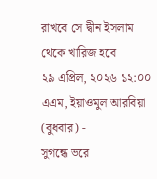রাখবে সে দ্বীন ইসলাম থেকে খারিজ হবে
২৯ এপ্রিল, ২০২৬ ১২:০০ এএম, ইয়াওমুল আরবিয়া (বুধবার) -
সুগন্ধে ভরে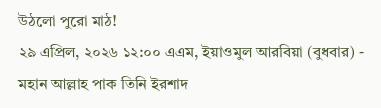উঠলো পুরো মাঠ!
২৯ এপ্রিল, ২০২৬ ১২:০০ এএম, ইয়াওমুল আরবিয়া (বুধবার) -
মহান আল্লাহ পাক তিনি ইরশাদ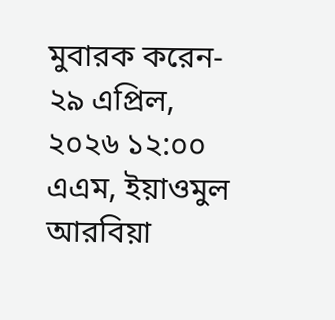মুবারক করেন-
২৯ এপ্রিল, ২০২৬ ১২:০০ এএম, ইয়াওমুল আরবিয়া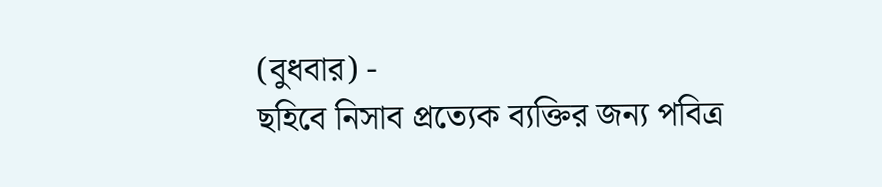(বুধবার) -
ছহিবে নিসাব প্রত্যেক ব্যক্তির জন্য পবিত্র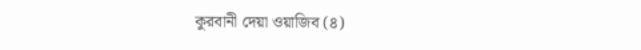কুরবানী দেয়া ওয়াজিব (৪)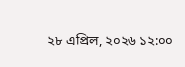২৮ এপ্রিল, ২০২৬ ১২:০০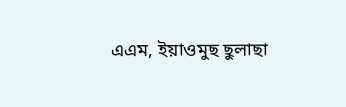এএম, ইয়াওমুছ ছুলাছা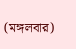(মঙ্গলবার)